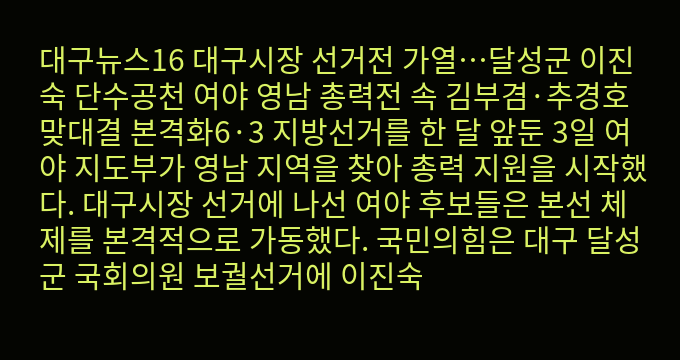대구뉴스16 대구시장 선거전 가열…달성군 이진숙 단수공천 여야 영남 총력전 속 김부겸·추경호 맞대결 본격화6·3 지방선거를 한 달 앞둔 3일 여야 지도부가 영남 지역을 찾아 총력 지원을 시작했다. 대구시장 선거에 나선 여야 후보들은 본선 체제를 본격적으로 가동했다. 국민의힘은 대구 달성군 국회의원 보궐선거에 이진숙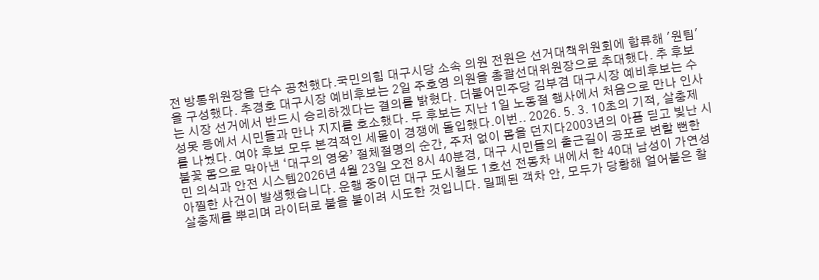전 방통위원장을 단수 공천했다.국민의힘 대구시당 소속 의원 전원은 선거대책위원회에 합류해 '원팀'을 구성했다. 추경호 대구시장 예비후보는 2일 주호영 의원을 총괄선대위원장으로 추대했다. 추 후보는 시장 선거에서 반드시 승리하겠다는 결의를 밝혔다. 더불어민주당 김부겸 대구시장 예비후보는 수성못 등에서 시민들과 만나 지지를 호소했다. 두 후보는 지난 1일 노동절 행사에서 처음으로 만나 인사를 나눴다. 여야 후보 모두 본격적인 세몰이 경쟁에 돌입했다.이번.. 2026. 5. 3. 10초의 기적, 살충제 불꽃 몸으로 막아낸 ‘대구의 영웅’ 절체절명의 순간, 주저 없이 몸을 던지다2003년의 아픔 딛고 빛난 시민 의식과 안전 시스템2026년 4월 23일 오전 8시 40분경, 대구 시민들의 출근길이 공포로 변할 뻔한 아찔한 사건이 발생했습니다. 운행 중이던 대구 도시철도 1호선 전동차 내에서 한 40대 남성이 가연성 살충제를 뿌리며 라이터로 불을 붙이려 시도한 것입니다. 밀폐된 객차 안, 모두가 당황해 얼어붙은 찰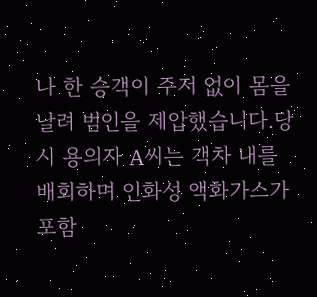나 한 승객이 주저 없이 몸을 날려 범인을 제압했습니다.당시 용의자 A씨는 객차 내를 배회하며 인화성 액화가스가 포함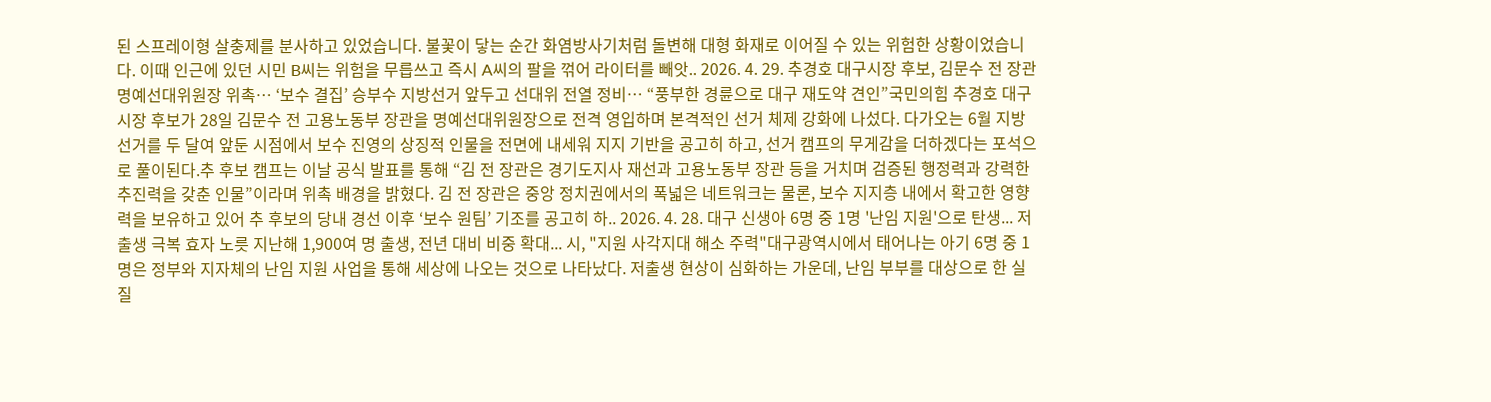된 스프레이형 살충제를 분사하고 있었습니다. 불꽃이 닿는 순간 화염방사기처럼 돌변해 대형 화재로 이어질 수 있는 위험한 상황이었습니다. 이때 인근에 있던 시민 B씨는 위험을 무릅쓰고 즉시 A씨의 팔을 꺾어 라이터를 빼앗.. 2026. 4. 29. 추경호 대구시장 후보, 김문수 전 장관 명예선대위원장 위촉… ‘보수 결집’ 승부수 지방선거 앞두고 선대위 전열 정비… “풍부한 경륜으로 대구 재도약 견인”국민의힘 추경호 대구시장 후보가 28일 김문수 전 고용노동부 장관을 명예선대위원장으로 전격 영입하며 본격적인 선거 체제 강화에 나섰다. 다가오는 6월 지방선거를 두 달여 앞둔 시점에서 보수 진영의 상징적 인물을 전면에 내세워 지지 기반을 공고히 하고, 선거 캠프의 무게감을 더하겠다는 포석으로 풀이된다.추 후보 캠프는 이날 공식 발표를 통해 “김 전 장관은 경기도지사 재선과 고용노동부 장관 등을 거치며 검증된 행정력과 강력한 추진력을 갖춘 인물”이라며 위촉 배경을 밝혔다. 김 전 장관은 중앙 정치권에서의 폭넓은 네트워크는 물론, 보수 지지층 내에서 확고한 영향력을 보유하고 있어 추 후보의 당내 경선 이후 ‘보수 원팀’ 기조를 공고히 하.. 2026. 4. 28. 대구 신생아 6명 중 1명 '난임 지원'으로 탄생... 저출생 극복 효자 노릇 지난해 1,900여 명 출생, 전년 대비 비중 확대... 시, "지원 사각지대 해소 주력"대구광역시에서 태어나는 아기 6명 중 1명은 정부와 지자체의 난임 지원 사업을 통해 세상에 나오는 것으로 나타났다. 저출생 현상이 심화하는 가운데, 난임 부부를 대상으로 한 실질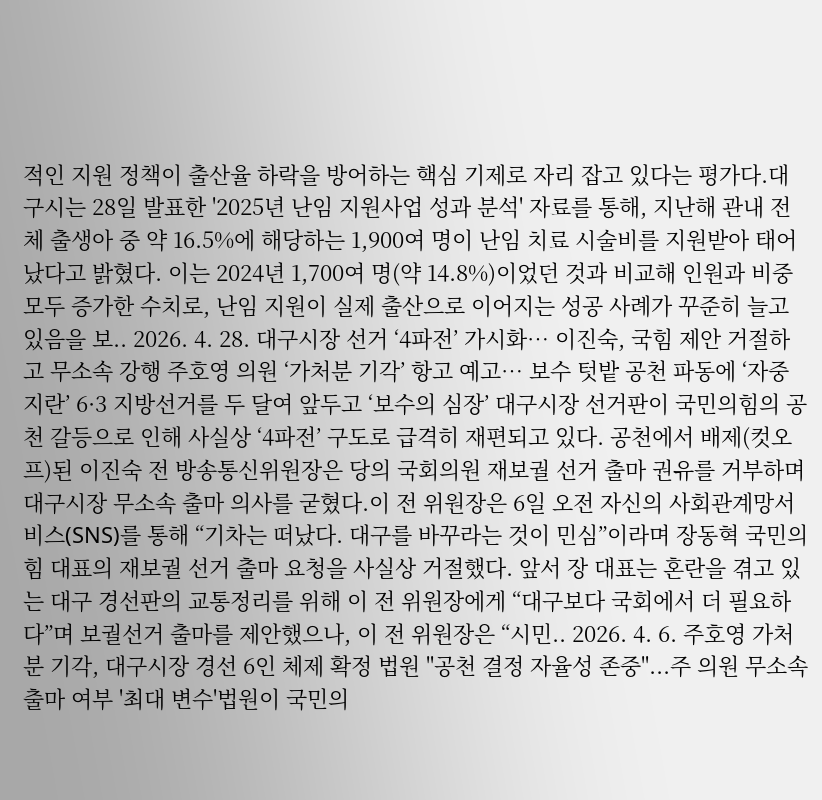적인 지원 정책이 출산율 하락을 방어하는 핵심 기제로 자리 잡고 있다는 평가다.대구시는 28일 발표한 '2025년 난임 지원사업 성과 분석' 자료를 통해, 지난해 관내 전체 출생아 중 약 16.5%에 해당하는 1,900여 명이 난임 치료 시술비를 지원받아 태어났다고 밝혔다. 이는 2024년 1,700여 명(약 14.8%)이었던 것과 비교해 인원과 비중 모두 증가한 수치로, 난임 지원이 실제 출산으로 이어지는 성공 사례가 꾸준히 늘고 있음을 보.. 2026. 4. 28. 대구시장 선거 ‘4파전’ 가시화… 이진숙, 국힘 제안 거절하고 무소속 강행 주호영 의원 ‘가처분 기각’ 항고 예고… 보수 텃밭 공천 파동에 ‘자중지란’ 6·3 지방선거를 두 달여 앞두고 ‘보수의 심장’ 대구시장 선거판이 국민의힘의 공천 갈등으로 인해 사실상 ‘4파전’ 구도로 급격히 재편되고 있다. 공천에서 배제(컷오프)된 이진숙 전 방송통신위원장은 당의 국회의원 재보궐 선거 출마 권유를 거부하며 대구시장 무소속 출마 의사를 굳혔다.이 전 위원장은 6일 오전 자신의 사회관계망서비스(SNS)를 통해 “기차는 떠났다. 대구를 바꾸라는 것이 민심”이라며 장동혁 국민의힘 대표의 재보궐 선거 출마 요청을 사실상 거절했다. 앞서 장 대표는 혼란을 겪고 있는 대구 경선판의 교통정리를 위해 이 전 위원장에게 “대구보다 국회에서 더 필요하다”며 보궐선거 출마를 제안했으나, 이 전 위원장은 “시민.. 2026. 4. 6. 주호영 가처분 기각, 대구시장 경선 6인 체제 확정 법원 "공천 결정 자율성 존중"...주 의원 무소속 출마 여부 '최대 변수'법원이 국민의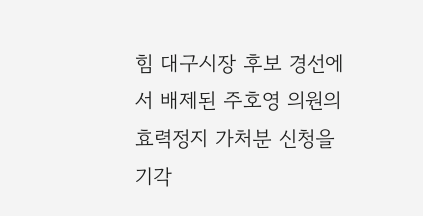힘 대구시장 후보 경선에서 배제된 주호영 의원의 효력정지 가처분 신청을 기각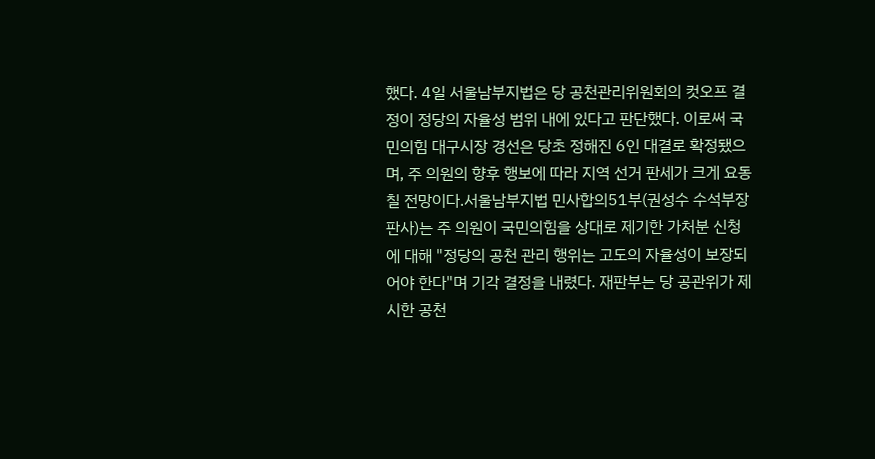했다. 4일 서울남부지법은 당 공천관리위원회의 컷오프 결정이 정당의 자율성 범위 내에 있다고 판단했다. 이로써 국민의힘 대구시장 경선은 당초 정해진 6인 대결로 확정됐으며, 주 의원의 향후 행보에 따라 지역 선거 판세가 크게 요동칠 전망이다.서울남부지법 민사합의51부(권성수 수석부장판사)는 주 의원이 국민의힘을 상대로 제기한 가처분 신청에 대해 "정당의 공천 관리 행위는 고도의 자율성이 보장되어야 한다"며 기각 결정을 내렸다. 재판부는 당 공관위가 제시한 공천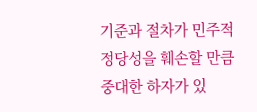기준과 절차가 민주적 정당성을 훼손할 만큼 중대한 하자가 있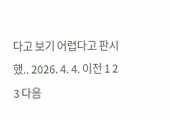다고 보기 어렵다고 판시했.. 2026. 4. 4. 이전 1 2 3 다음